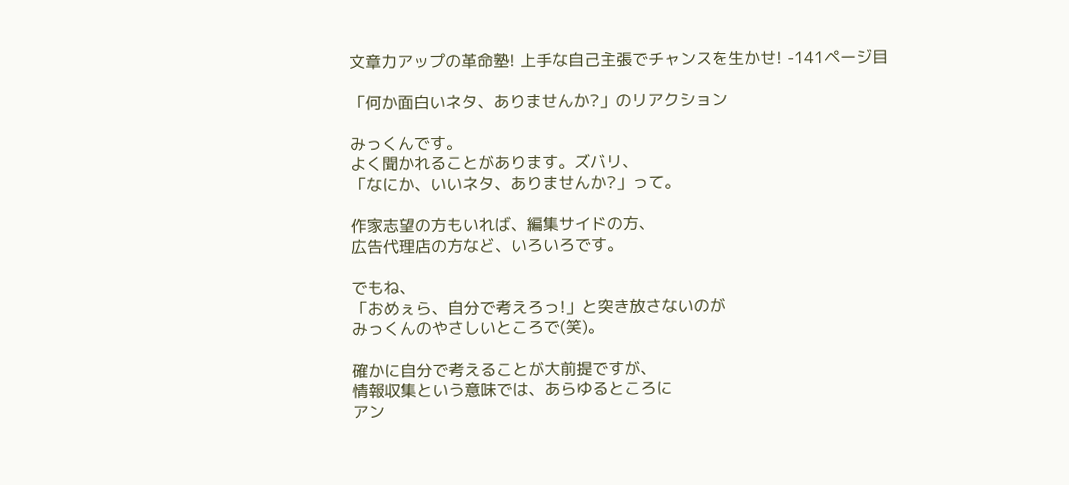文章力アップの革命塾! 上手な自己主張でチャンスを生かせ! -141ページ目

「何か面白いネタ、ありませんか?」のリアクション

みっくんです。
よく聞かれることがあります。ズバリ、
「なにか、いいネタ、ありませんか?」って。

作家志望の方もいれば、編集サイドの方、
広告代理店の方など、いろいろです。

でもね、
「おめぇら、自分で考えろっ!」と突き放さないのが
みっくんのやさしいところで(笑)。

確かに自分で考えることが大前提ですが、
情報収集という意味では、あらゆるところに
アン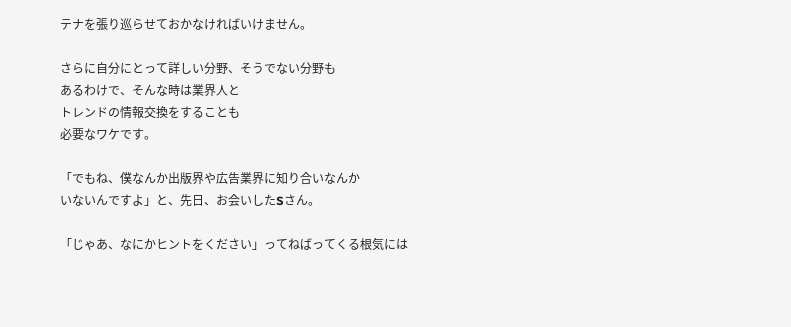テナを張り巡らせておかなければいけません。

さらに自分にとって詳しい分野、そうでない分野も
あるわけで、そんな時は業界人と
トレンドの情報交換をすることも
必要なワケです。

「でもね、僕なんか出版界や広告業界に知り合いなんか
いないんですよ」と、先日、お会いしたSさん。

「じゃあ、なにかヒントをください」ってねばってくる根気には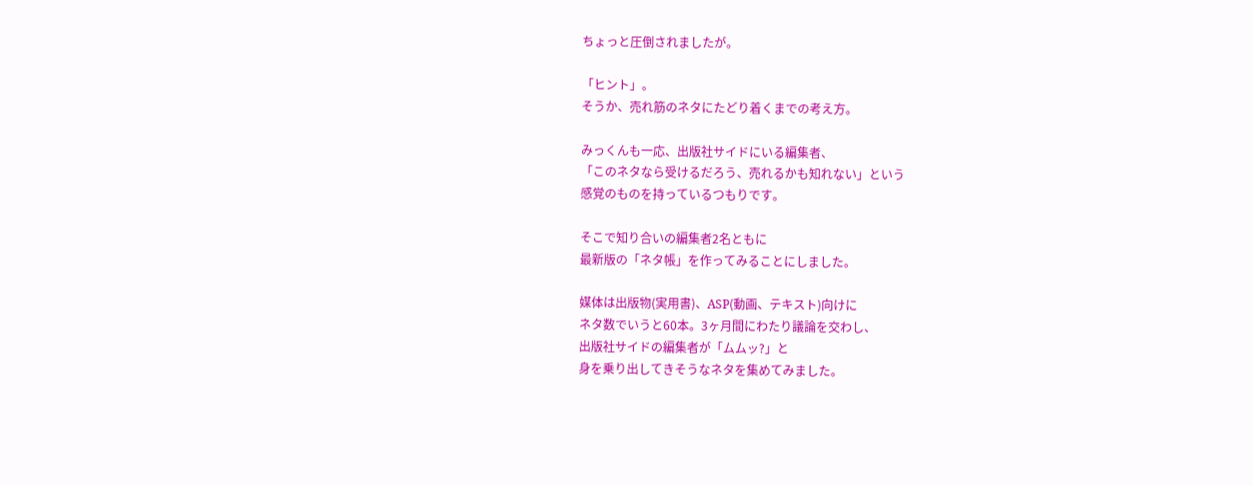ちょっと圧倒されましたが。

「ヒント」。
そうか、売れ筋のネタにたどり着くまでの考え方。

みっくんも一応、出版社サイドにいる編集者、
「このネタなら受けるだろう、売れるかも知れない」という
感覚のものを持っているつもりです。

そこで知り合いの編集者2名ともに
最新版の「ネタ帳」を作ってみることにしました。

媒体は出版物(実用書)、ASP(動画、テキスト)向けに
ネタ数でいうと60本。3ヶ月間にわたり議論を交わし、
出版社サイドの編集者が「ムムッ?」と
身を乗り出してきそうなネタを集めてみました。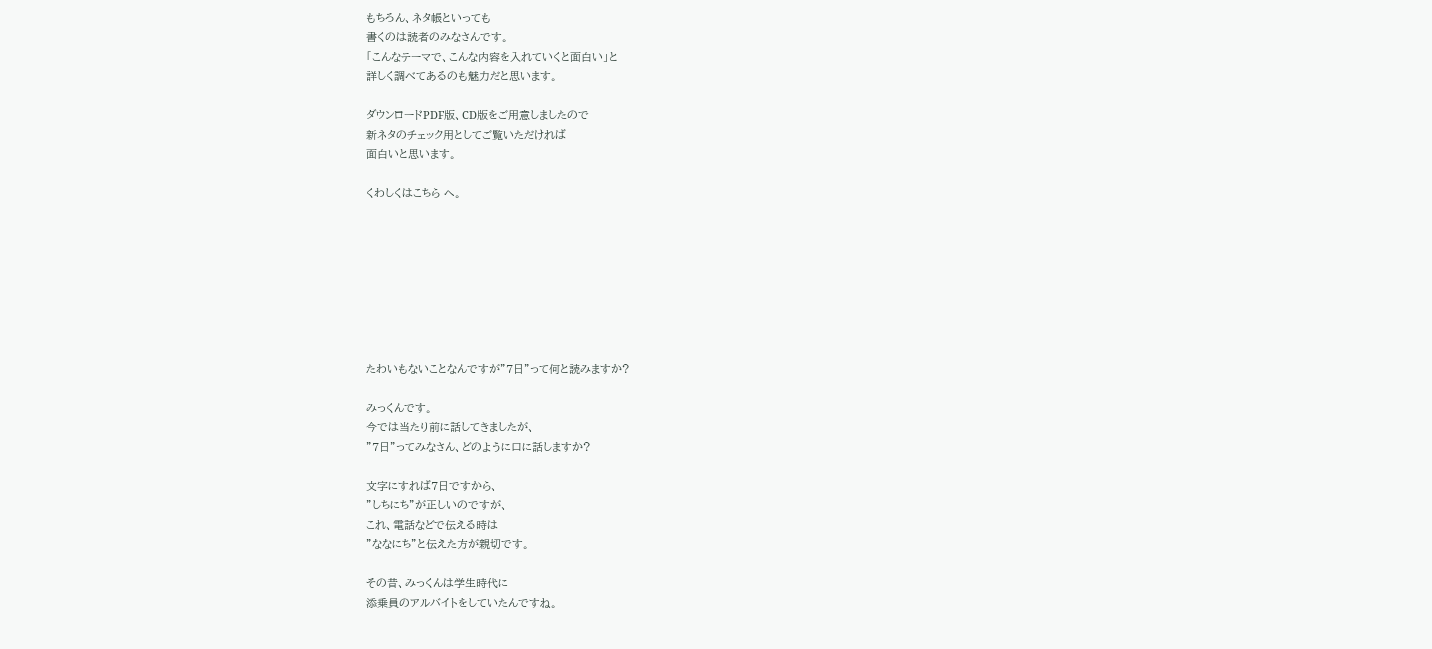もちろん、ネタ帳といっても
書くのは読者のみなさんです。
「こんなテーマで、こんな内容を入れていくと面白い」と
詳しく調べてあるのも魅力だと思います。

ダウンロードPDF版、CD版をご用意しましたので
新ネタのチェック用としてご覧いただければ
面白いと思います。

くわしくはこちら へ。








たわいもないことなんですが”7日”って何と読みますか?

みっくんです。
今では当たり前に話してきましたが、
”7日”ってみなさん、どのように口に話しますか?

文字にすれば7日ですから、
”しちにち”が正しいのですが、
これ、電話などで伝える時は
”ななにち”と伝えた方が親切です。

その昔、みっくんは学生時代に
添乗員のアルバイトをしていたんですね。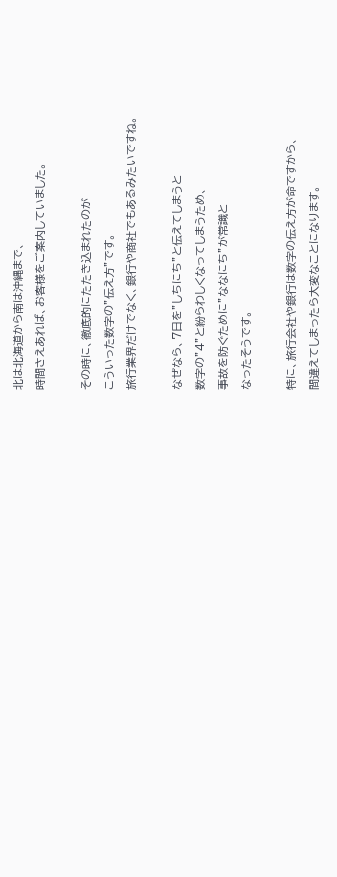北は北海道から南は沖縄まで、
時間さえあれば、お客様をご案内していました。

その時に、徹底的にたたき込まれたのが
こういった数字の”伝え方”です。
旅行業界だけでなく、銀行や商社でもあるみたいですね。

なぜなら、7日を”しちにち”と伝えてしまうと
数字の”4”と紛らわしくなってしまうため、
事故を防ぐために”ななにち”が常識と
なったそうです。

特に、旅行会社や銀行は数字の伝え方が命ですから、
間違えてしまったら大変なことになります。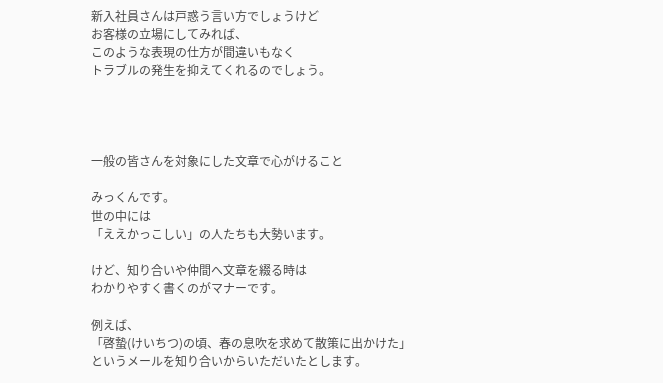新入社員さんは戸惑う言い方でしょうけど
お客様の立場にしてみれば、
このような表現の仕方が間違いもなく
トラブルの発生を抑えてくれるのでしょう。




一般の皆さんを対象にした文章で心がけること

みっくんです。
世の中には
「ええかっこしい」の人たちも大勢います。

けど、知り合いや仲間へ文章を綴る時は
わかりやすく書くのがマナーです。

例えば、
「啓蟄(けいちつ)の頃、春の息吹を求めて散策に出かけた」
というメールを知り合いからいただいたとします。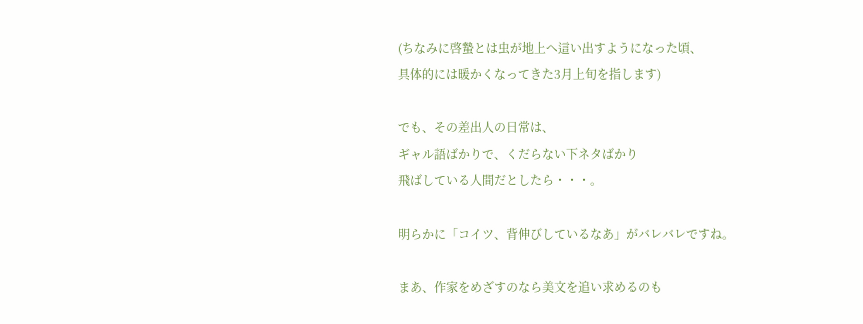(ちなみに啓蟄とは虫が地上へ這い出すようになった頃、
具体的には暖かくなってきた3月上旬を指します)

でも、その差出人の日常は、
ギャル語ばかりで、くだらない下ネタばかり
飛ばしている人間だとしたら・・・。

明らかに「コイツ、背伸びしているなあ」がバレバレですね。

まあ、作家をめざすのなら美文を追い求めるのも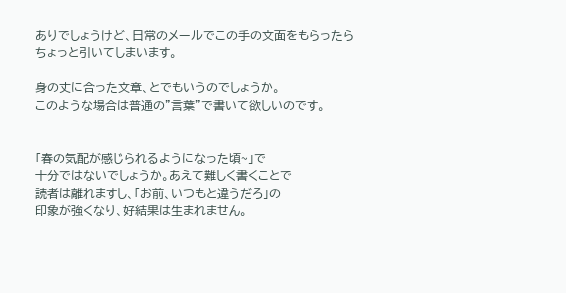ありでしょうけど、日常のメールでこの手の文面をもらったら
ちょっと引いてしまいます。

身の丈に合った文章、とでもいうのでしょうか。
このような場合は普通の”言葉”で書いて欲しいのです。


「春の気配が感じられるようになった頃~」で
十分ではないでしょうか。あえて難しく書くことで
読者は離れますし、「お前、いつもと違うだろ」の
印象が強くなり、好結果は生まれません。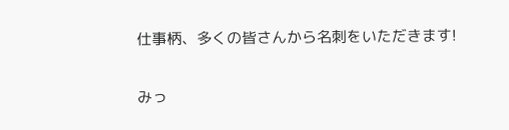仕事柄、多くの皆さんから名刺をいただきます!

みっ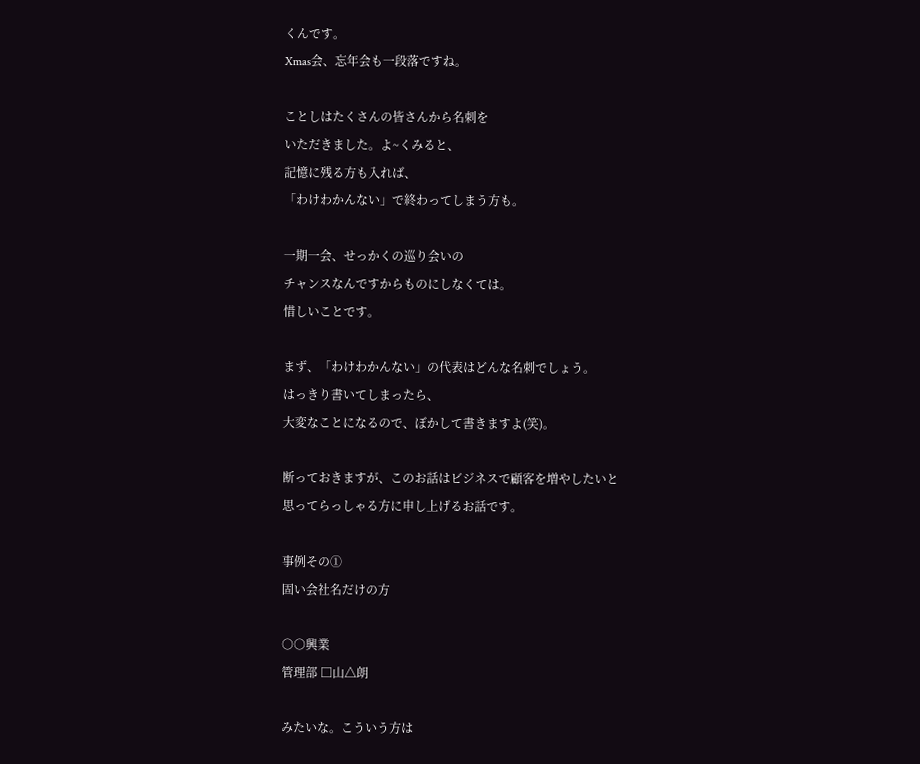くんです。
Xmas会、忘年会も一段落ですね。

ことしはたくさんの皆さんから名刺を
いただきました。よ~くみると、
記憶に残る方も入れば、
「わけわかんない」で終わってしまう方も。

一期一会、せっかくの巡り会いの
チャンスなんですからものにしなくては。
惜しいことです。

まず、「わけわかんない」の代表はどんな名刺でしょう。
はっきり書いてしまったら、
大変なことになるので、ぼかして書きますよ(笑)。

断っておきますが、このお話はビジネスで顧客を増やしたいと
思ってらっしゃる方に申し上げるお話です。

事例その①
固い会社名だけの方

○○興業
管理部 □山△朗

みたいな。こういう方は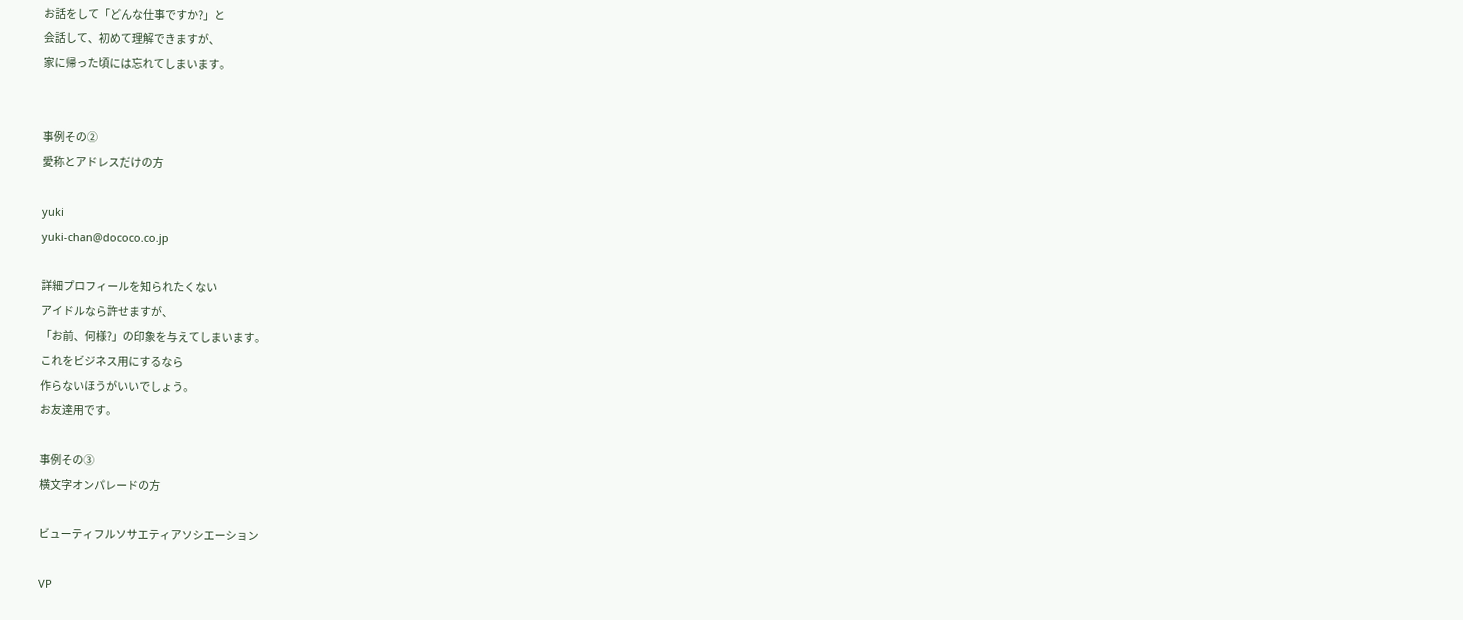お話をして「どんな仕事ですか?」と
会話して、初めて理解できますが、
家に帰った頃には忘れてしまいます。


事例その②
愛称とアドレスだけの方

yuki
yuki-chan@dococo.co.jp

詳細プロフィールを知られたくない
アイドルなら許せますが、
「お前、何様?」の印象を与えてしまいます。
これをビジネス用にするなら
作らないほうがいいでしょう。
お友達用です。

事例その③
横文字オンパレードの方

ビューティフルソサエティアソシエーション

VP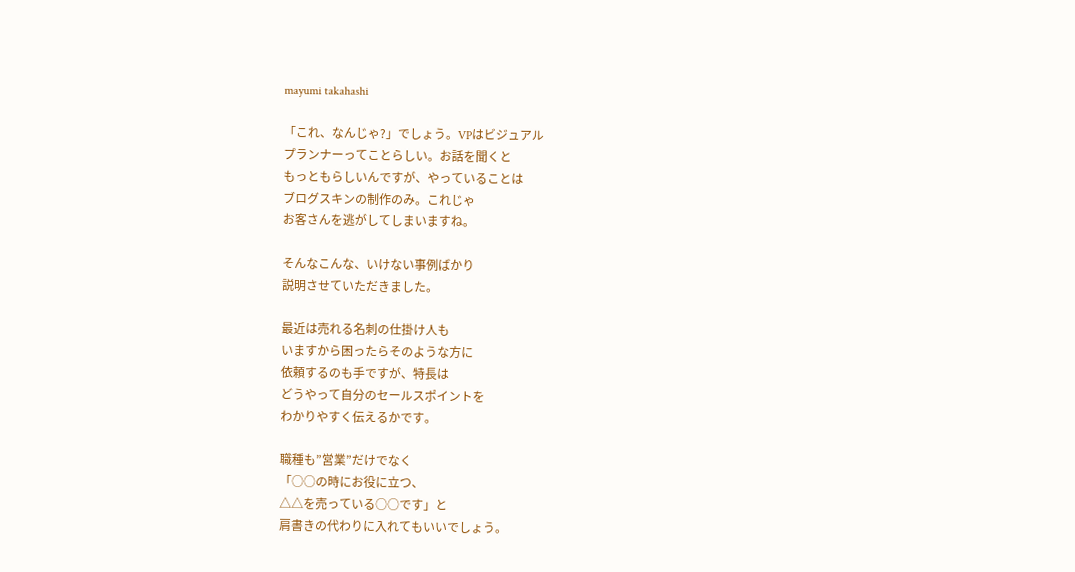mayumi takahashi

「これ、なんじゃ?」でしょう。VPはビジュアル
プランナーってことらしい。お話を聞くと
もっともらしいんですが、やっていることは
ブログスキンの制作のみ。これじゃ
お客さんを逃がしてしまいますね。

そんなこんな、いけない事例ばかり
説明させていただきました。

最近は売れる名刺の仕掛け人も
いますから困ったらそのような方に
依頼するのも手ですが、特長は
どうやって自分のセールスポイントを
わかりやすく伝えるかです。

職種も”営業”だけでなく
「○○の時にお役に立つ、
△△を売っている○○です」と
肩書きの代わりに入れてもいいでしょう。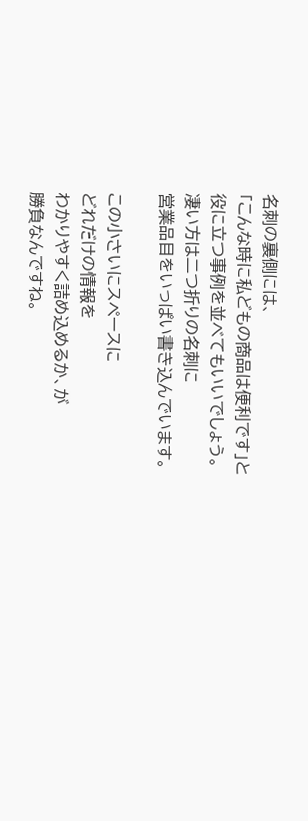名刺の裏側には、
「こんな時に私どもの商品は便利です」と
役に立つ事例を並べてもいいでしょう。
凄い方は二つ折りの名刺に
営業品目をいっぱい書き込んでいます。

この小さいにスペースに
どれだけの情報を
わかりやすく詰め込めるか、が
勝負なんですね。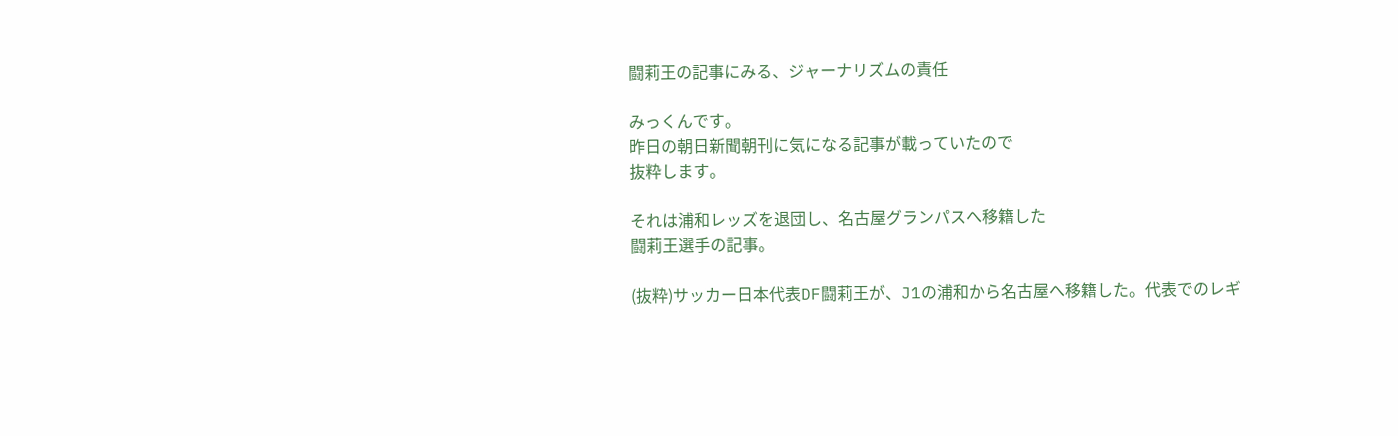闘莉王の記事にみる、ジャーナリズムの責任

みっくんです。
昨日の朝日新聞朝刊に気になる記事が載っていたので
抜粋します。

それは浦和レッズを退団し、名古屋グランパスへ移籍した
闘莉王選手の記事。

(抜粋)サッカー日本代表DF闘莉王が、J1の浦和から名古屋へ移籍した。代表でのレギ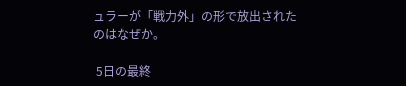ュラーが「戦力外」の形で放出されたのはなぜか。

 5日の最終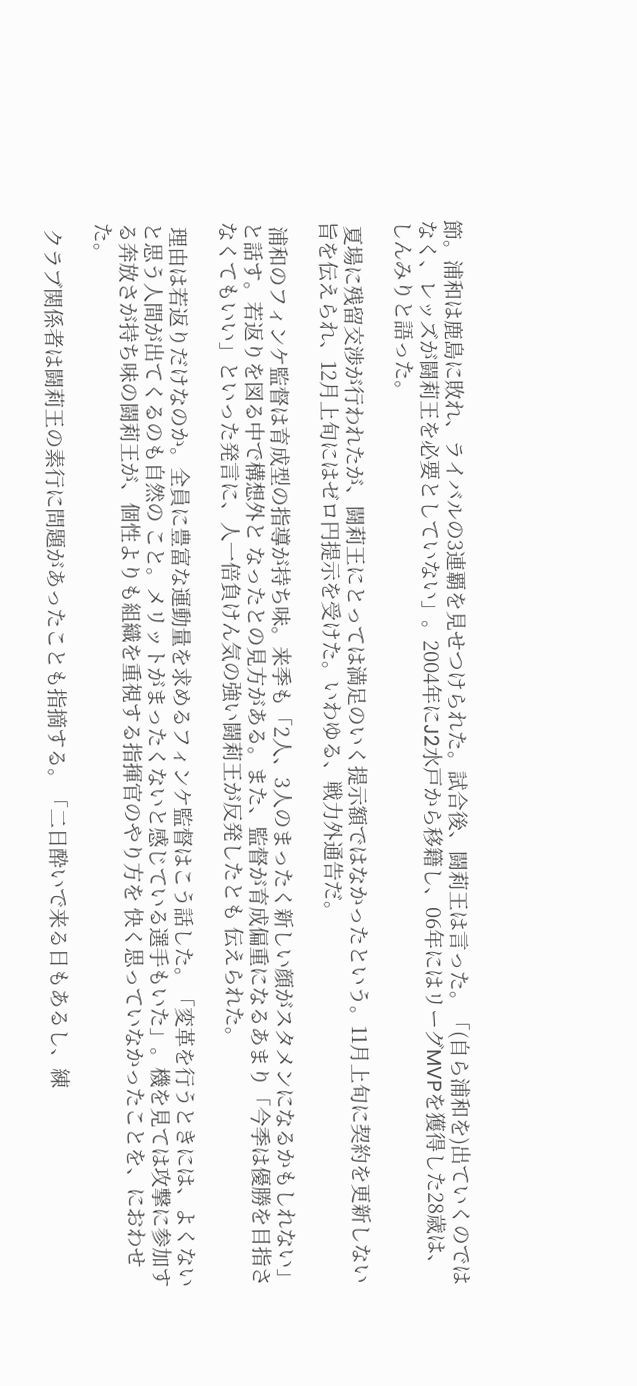節。浦和は鹿島に敗れ、ライバルの3連覇を見せつけられた。試合後、闘莉王は言った。「(自ら浦和を)出ていくのではなく、レッズが闘莉王を必要としていない」。2004年にJ2水戸から移籍し、06年にはリーグMVPを獲得した28歳は、しんみりと語った。

 夏場に残留交渉が行われたが、闘莉王にとっては満足のいく提示額ではなかったという。11月上旬に契約を更新しない旨を伝えられ、12月上旬にはゼロ円提示を受けた。いわゆる、戦力外通告だ。

 浦和のフィンケ監督は育成型の指導が持ち味。来季も「2人、3人のまったく新しい顔がスタメンになるかもしれない」と話す。若返りを図る中で構想外と なったとの見方がある。また、監督が育成偏重になるあまり「今季は優勝を目指さなくてもいい」といった発言に、人一倍負けん気の強い闘莉王が反発したとも 伝えられた。

 理由は若返りだけなのか。全員に豊富な運動量を求めるフィンケ監督はこう話した。「変革を行うときには、よくないと思う人間が出てくるのも自然の こと。メリットがまったくないと感じている選手もいた」。機を見ては攻撃に参加する奔放さが持ち味の闘莉王が、個性よりも組織を重視する指揮官のやり方を 快く思っていなかったことを、におわせた。

 クラブ関係者は闘莉王の素行に問題があったことも指摘する。「二日酔いで来る日もあるし、練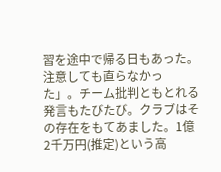習を途中で帰る日もあった。注意しても直らなかっ た」。チーム批判ともとれる発言もたびたび。クラブはその存在をもてあました。1億2千万円(推定)という高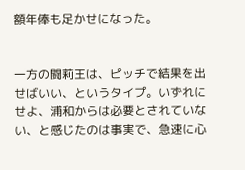額年俸も足かせになった。


一方の闘莉王は、ピッチで結果を出せばいい、というタイプ。いずれにせよ、浦和からは必要とされていない、と感じたのは事実で、急速に心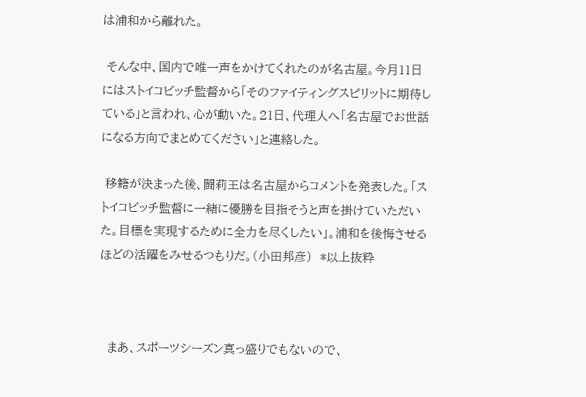は浦和から離れた。

 そんな中、国内で唯一声をかけてくれたのが名古屋。今月11日にはストイコビッチ監督から「そのファイティングスピリットに期待している」と言われ、心が動いた。21日、代理人へ「名古屋でお世話になる方向でまとめてください」と連絡した。

 移籍が決まった後、闘莉王は名古屋からコメントを発表した。「ストイコビッチ監督に一緒に優勝を目指そうと声を掛けていただいた。目標を実現するために全力を尽くしたい」。浦和を後悔させるほどの活躍をみせるつもりだ。(小田邦彦)  *以上抜粋



  まあ、スポーツシーズン真っ盛りでもないので、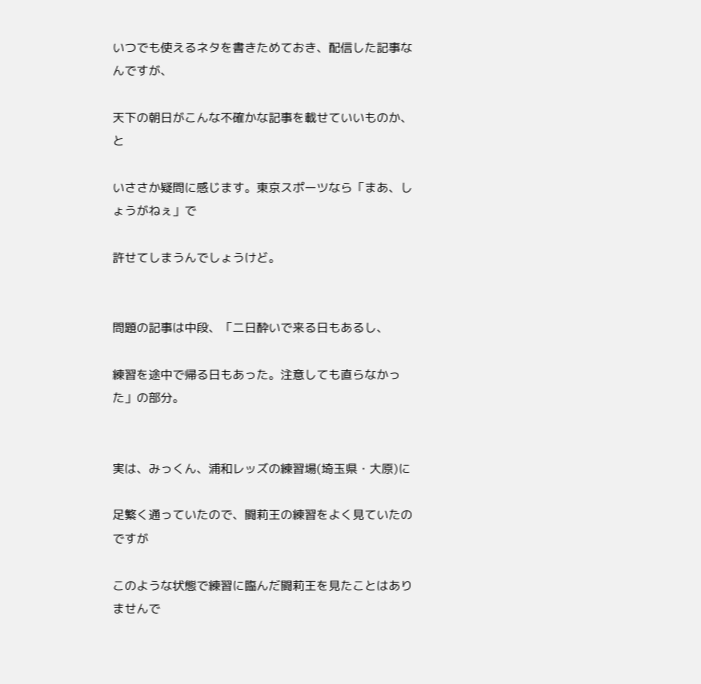いつでも使えるネタを書きためておき、配信した記事なんですが、

天下の朝日がこんな不確かな記事を載せていいものか、と

いささか疑問に感じます。東京スポーツなら「まあ、しょうがねぇ」で

許せてしまうんでしょうけど。


問題の記事は中段、「二日酔いで来る日もあるし、

練習を途中で帰る日もあった。注意しても直らなかっ た」の部分。


実は、みっくん、浦和レッズの練習場(埼玉県・大原)に

足繁く通っていたので、闘莉王の練習をよく見ていたのですが

このような状態で練習に臨んだ闘莉王を見たことはありませんで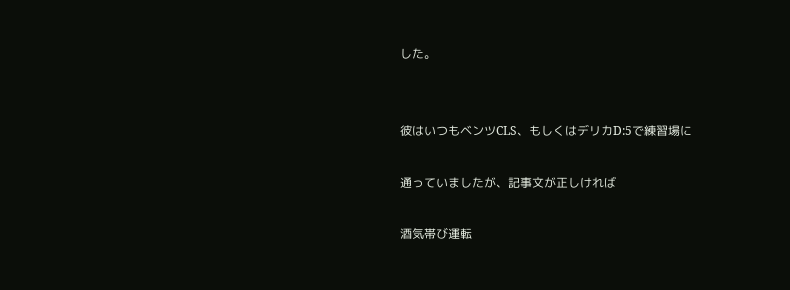した。


彼はいつもベンツCLS、もしくはデリカD:5で練習場に

通っていましたが、記事文が正しければ

酒気帯び運転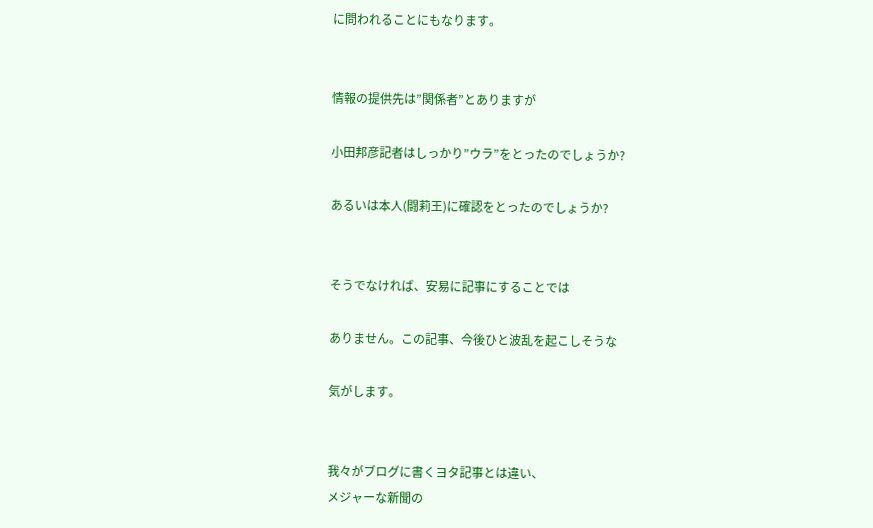に問われることにもなります。


情報の提供先は”関係者”とありますが

小田邦彦記者はしっかり”ウラ”をとったのでしょうか?

あるいは本人(闘莉王)に確認をとったのでしょうか?


そうでなければ、安易に記事にすることでは

ありません。この記事、今後ひと波乱を起こしそうな

気がします。


我々がブログに書くヨタ記事とは違い、
メジャーな新聞の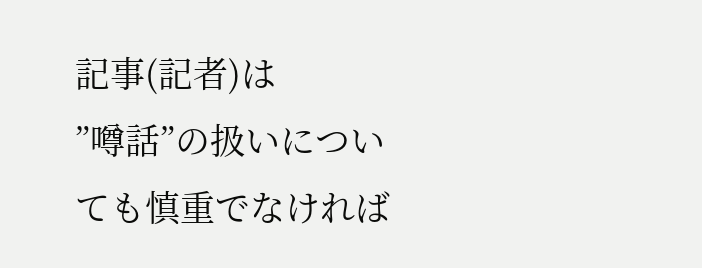記事(記者)は
”噂話”の扱いについても慎重でなければ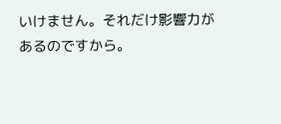いけません。それだけ影響力があるのですから。